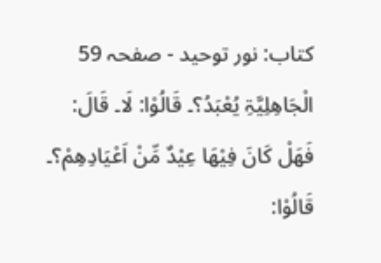کتاب: نور توحید - صفحہ 59
الْجَاھِلِیَّۃِ یُعْبَدُ؟۔ قَالُوْا: لَا۔ قَالَ: فَھَلْ کَانَ فِیْھَا عِیْدٌ مِّنْ اَعْیَادِھِمْ؟۔ قَالُوْا: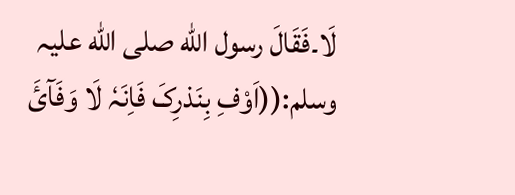لَا۔فَقَالَ رسول اللّٰه صلی اللّٰه علیہ وسلم:((اَوْفِ بِنَذرِکَ فَاِنَہٗ لَا وَفَآئَ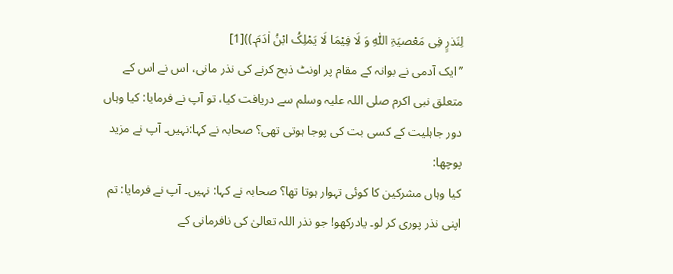لِنَذرٍ فِی مَعْصیَۃِ اللّٰهِ وَ لَا فِیْمَا لَا یَمْلِکُ ابْنُ اٰدَمَ۔))[1]
’’ایک آدمی نے بوانہ کے مقام پر اونٹ ذبح کرنے کی نذر مانی، اس نے اس کے متعلق نبی اکرم صلی اللہ علیہ وسلم سے دریافت کیا، تو آپ نے فرمایا: کیا وہاں دور جاہلیت کے کسی بت کی پوجا ہوتی تھی؟ صحابہ نے کہا:نہیں۔ آپ نے مزید پوچھا:
کیا وہاں مشرکین کا کوئی تہوار ہوتا تھا؟ صحابہ نے کہا: نہیں۔ آپ نے فرمایا: تم اپنی نذر پوری کر لو۔ یادرکھو! جو نذر اللہ تعالیٰ کی نافرمانی کے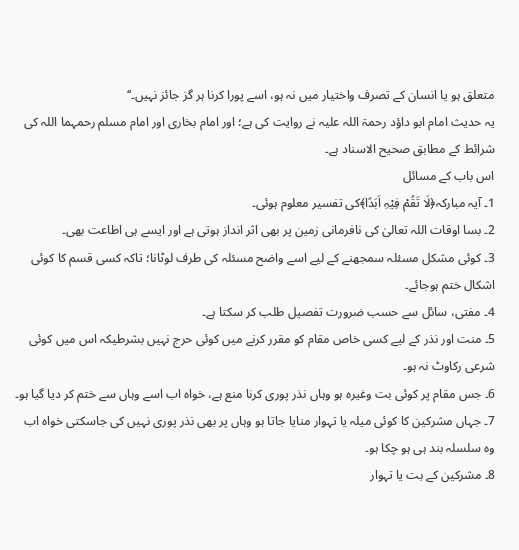متعلق ہو یا انسان کے تصرف واختیار میں نہ ہو، اسے پورا کرنا ہر گز جائز نہیں۔‘‘
یہ حدیث امام ابو داؤد رحمۃ اللہ علیہ نے روایت کی ہے؛ اور امام بخاری اور امام مسلم رحمہما اللہ کی شرائط کے مطابق صحیح الاسناد ہے۔
اس باب کے مسائل
1۔ آیہ مبارکہ﴿لَا تَقُمْ فِیْہِ اَبَدًا﴾کی تفسیر معلوم ہوئی۔
2۔ بسا اوقات اللہ تعالیٰ کی نافرمانی زمین پر بھی اثر انداز ہوتی ہے اور ایسے ہی اطاعت بھی۔
3۔ کوئی مشکل مسئلہ سمجھنے کے لیے اسے واضح مسئلہ کی طرف لوٹانا؛ تاکہ کسی قسم کا کوئی اشکال ختم ہوجائے۔
4۔ مفتی، سائل سے حسب ضرورت تفصیل طلب کر سکتا ہے۔
5۔ منت اور نذر کے لیے کسی خاص مقام کو مقرر کرنے میں کوئی حرج نہیں بشرطیکہ اس میں کوئی شرعی رکاوٹ نہ ہو۔
6۔ جس مقام پر کوئی بت وغیرہ ہو وہاں نذر پوری کرنا منع ہے، خواہ اب اسے وہاں سے ختم کر دیا گیا ہو۔
7۔ جہاں مشرکین کا کوئی میلہ یا تہوار منایا جاتا ہو وہاں پر بھی نذر پوری نہیں کی جاسکتی خواہ اب وہ سلسلہ بند ہی ہو چکا ہو۔
8۔ مشرکین کے بت یا تہوار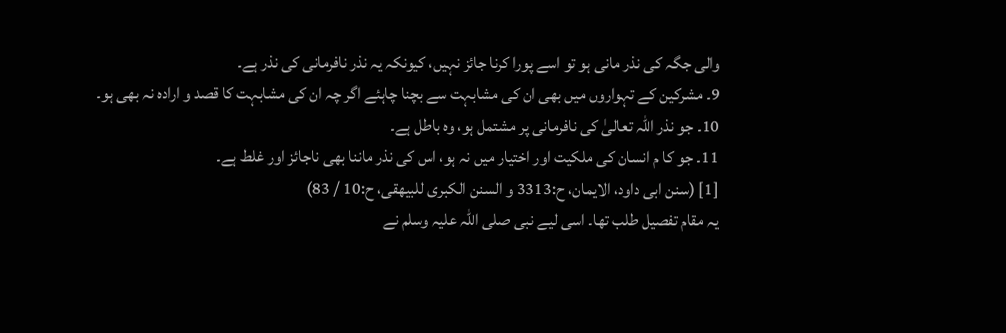والی جگہ کی نذر مانی ہو تو اسے پورا کرنا جائز نہیں، کیونکہ یہ نذر نافرمانی کی نذر ہے۔
9۔ مشرکین کے تہواروں میں بھی ان کی مشابہت سے بچنا چاہئے اگر چہ ان کی مشابہت کا قصد و ارادہ نہ بھی ہو۔
10۔ جو نذر اللہ تعالیٰ کی نافرمانی پر مشتمل ہو، وہ باطل ہے۔
11۔ جو کا م انسان کی ملکیت اور اختیار میں نہ ہو، اس کی نذر ماننا بھی ناجائز اور غلط ہے۔
[1] (سنن ابی داود، الایمان، ح:3313 و السنن الکبری للبیھقی، ح:10 / 83)
یہ مقام تفصیل طلب تھا۔ اسی لیے نبی صلی اللہ علیہ وسلم نے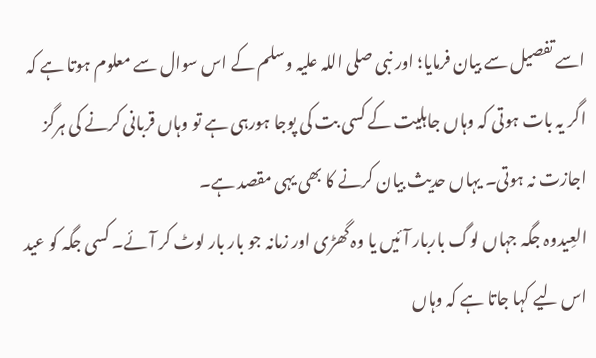اسے تفصیل سے بیان فرمایا؛ اور نبی صلی اللہ علیہ وسلم کے اس سوال سے معلوم ہوتا ہے کہ اگر یہ بات ہوتی کہ وہاں جاہلیت کے کسی بت کی پوجا ہورہی ہے تو وہاں قربانی کرنے کی ہرگز اجازت نہ ہوتی۔ یہاں حدیث بیان کرنے کا بھی یہی مقصد ہے۔
العِیدوہ جگہ جہاں لوگ باربار آئیں یا وہ گھڑی اور زمانہ جو بار بار لوٹ کر آئے۔ کسی جگہ کو عید اس لیے کہا جاتا ہے کہ وہاں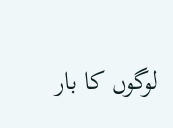لوگوں کا بار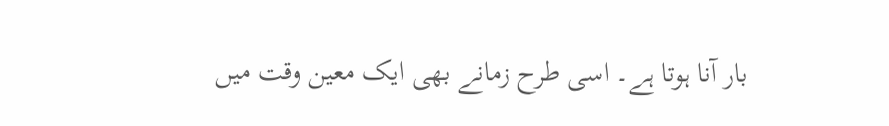بار آنا ہوتا ہے۔ اسی طرح زمانے بھی ایک معین وقت میں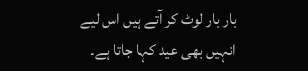بار بار لوٹ کر آتے ہیں اس لیے انہیں بھی عید کہا جاتا ہے۔